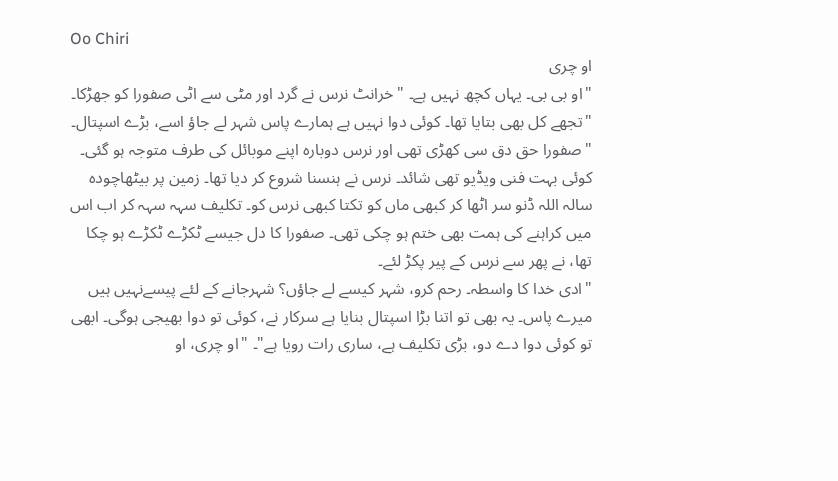Oo Chiri
او چری
"او بی بی۔ یہاں کچھ نہیں ہے۔ "خرانٹ نرس نے گرد اور مٹی سے اٹی صفورا کو جھڑکا۔ "تجھے کل بھی بتایا تھا۔ کوئی دوا نہیں ہے ہمارے پاس شہر لے جاؤ اسے، بڑے اسپتال۔ "صفورا حق دق سی کھڑی تھی اور نرس دوبارہ اپنے موبائل کی طرف متوجہ ہو گئی۔ کوئی بہت فنی ویڈیو تھی شائد۔ نرس نے ہنسنا شروع کر دیا تھا۔ زمین پر بیٹھاچودہ سالہ اللہ ڈنو سر اٹھا کر کبھی ماں کو تکتا کبھی نرس کو۔ تکلیف سہہ سہہ کر اب اس میں کراہنے کی ہمت بھی ختم ہو چکی تھی۔ صفورا کا دل جیسے ٹکڑے ٹکڑے ہو چکا تھا، نے پھر سے نرس کے پیر پکڑ لئے۔
"ادی خدا کا واسطہ۔ رحم کرو، شہر کیسے لے جاؤں؟ شہرجانے کے لئے پیسےنہیں ہیں میرے پاس۔ یہ بھی تو اتنا بڑا اسپتال بنایا ہے سرکار نے، کوئی تو دوا بھیجی ہوگی۔ ابھی تو کوئی دوا دے دو، بڑی تکلیف ہے، ساری رات رویا ہے"۔ "او چری، او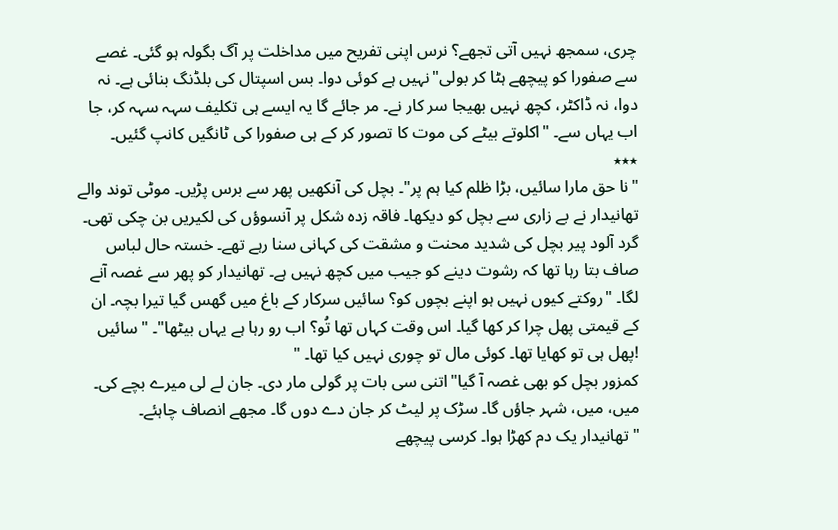چری، سمجھ نہیں آتی تجھے؟ نرس اپنی تفریح میں مداخلت پر آگ بگولہ ہو گئی۔ غصے سے صفورا کو پیچھے ہٹا کر بولی"نہیں ہے کوئی دوا۔ بس اسپتال کی بلڈنگ بنائی ہے۔ نہ دوا، نہ ڈاکٹر، کچھ نہیں بھیجا سر کار نے۔ مر جائے گا یہ ایسے ہی تکلیف سہہ سہہ کر، جا اب یہاں سے۔ "اکلوتے بیٹے کی موت کا تصور کر کے ہی صفورا کی ٹانگیں کانپ گئیں۔
٭٭٭
"نا حق مارا سائیں، بڑا ظلم کیا ہم پر"۔ بچل کی آنکھیں پھر سے برس پڑیں۔ موٹی توند والے تھانیدار نے بے زاری سے بچل کو دیکھا۔ فاقہ زدہ شکل پر آنسوؤں کی لکیریں بن چکی تھی۔ گرد آلود پیر بچل کی شدید محنت و مشقت کی کہانی سنا رہے تھے۔ خستہ حال لباس صاف بتا رہا تھا کہ رشوت دینے کو جیب میں کچھ نہیں ہے۔ تھانیدار کو پھر سے غصہ آنے لگا۔ "روکتے کیوں نہیں ہو اپنے بچوں کو؟ سائیں سرکار کے باغ میں گھس گیا تیرا بچہ۔ ان کے قیمتی پھل چرا کر کھا گیا۔ اس وقت کہاں تھا تُو؟ اب رو رہا ہے یہاں بیٹھا"۔ "سائیں !پھل ہی تو کھایا تھا۔ کوئی مال تو چوری نہیں کیا تھا۔ "
کمزور بچل کو بھی غصہ آ گیا"اتنی سی بات پر گولی مار دی۔ جان لے لی میرے بچے کی۔ میں، میں، شہر جاؤں گا۔ سڑک پر لیٹ کر جان دے دوں گا۔ مجھے انصاف چاہئے۔ "تھانیدار یک دم کھڑا ہوا۔ کرسی پیچھے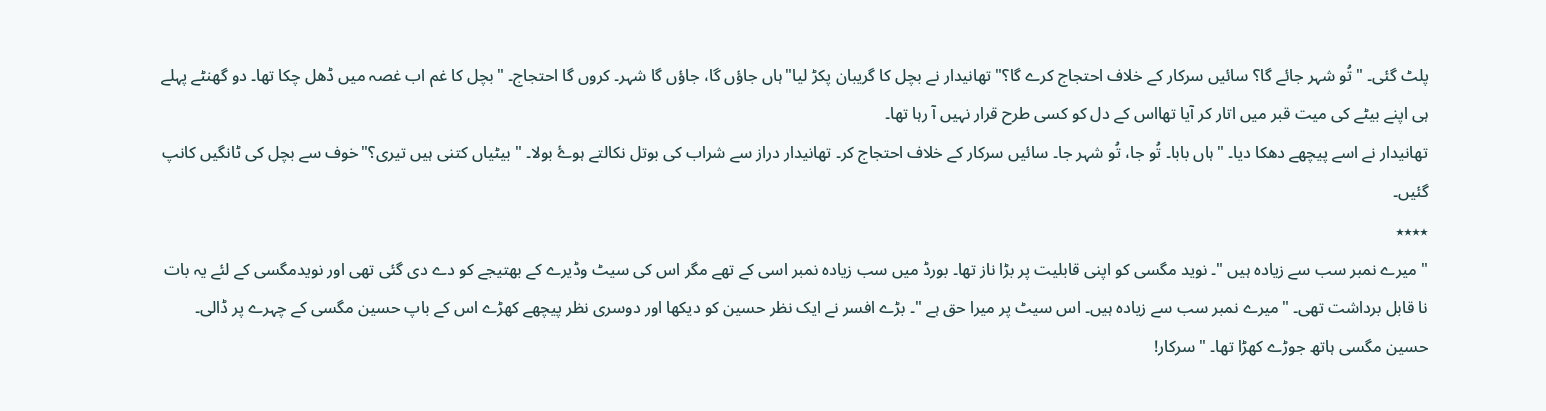پلٹ گئی۔ "تُو شہر جائے گا؟ سائیں سرکار کے خلاف احتجاج کرے گا؟"تھانیدار نے بچل کا گریبان پکڑ لیا"ہاں جاؤں گا، جاؤں گا شہر۔ کروں گا احتجاج۔ "بچل کا غم اب غصہ میں ڈھل چکا تھا۔ دو گھنٹے پہلے ہی اپنے بیٹے کی میت قبر میں اتار کر آیا تھااس کے دل کو کسی طرح قرار نہیں آ رہا تھا۔
تھانیدار نے اسے پیچھے دھکا دیا۔ "ہاں بابا۔ تُو جا، تُو شہر جا۔ سائیں سرکار کے خلاف احتجاج کر۔ تھانیدار دراز سے شراب کی بوتل نکالتے ہوۓ بولا۔ " بیٹیاں کتنی ہیں تیری؟"خوف سے بچل کی ٹانگیں کانپ گئیں۔
٭٭٭٭
" میرے نمبر سب سے زیادہ ہیں "۔ نوید مگسی کو اپنی قابلیت پر بڑا ناز تھا۔ بورڈ میں سب زیادہ نمبر اسی کے تھے مگر اس کی سیٹ وڈیرے کے بھتیجے کو دے دی گئی تھی اور نویدمگسی کے لئے یہ بات نا قابل برداشت تھی۔ "میرے نمبر سب سے زیادہ ہیں۔ اس سیٹ پر میرا حق ہے "۔ بڑے افسر نے ایک نظر حسین کو دیکھا اور دوسری نظر پیچھے کھڑے اس کے باپ حسین مگسی کے چہرے پر ڈالی۔ حسین مگسی ہاتھ جوڑے کھڑا تھا۔ "سرکار!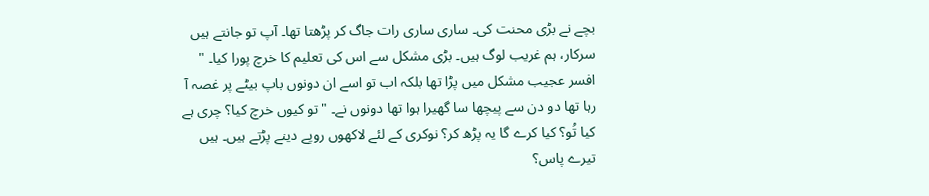بچے نے بڑی محنت کی۔ ساری ساری رات جاگ کر پڑھتا تھا۔ آپ تو جانتے ہیں سرکار، ہم غریب لوگ ہیں۔ بڑی مشکل سے اس کی تعلیم کا خرچ پورا کیا۔ "
افسر عجیب مشکل میں پڑا تھا بلکہ اب تو اسے ان دونوں باپ بیٹے پر غصہ آ رہا تھا دو دن سے پیچھا سا گھیرا ہوا تھا دونوں نے۔ "تو کیوں خرچ کیا؟ چری ہے کیا تُو؟ کیا کرے گا یہ پڑھ کر؟ نوکری کے لئے لاکھوں روپے دینے پڑتے ہیں۔ ہیں تیرے پاس؟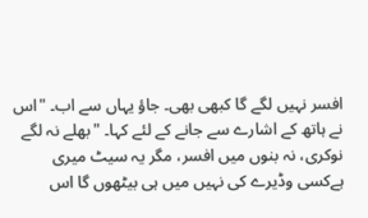افسر نہیں لگے گا کبھی بھی۔ جاؤ یہاں سے اب۔ "اس نے ہاتھ کے اشارے سے جانے کے لئے کہا۔ "بھلے نہ لگے نوکری، نہ بنوں میں افسر، مگر یہ سیٹ میری ہےکسی وڈیرے کی نہیں میں ہی بیٹھوں گا اس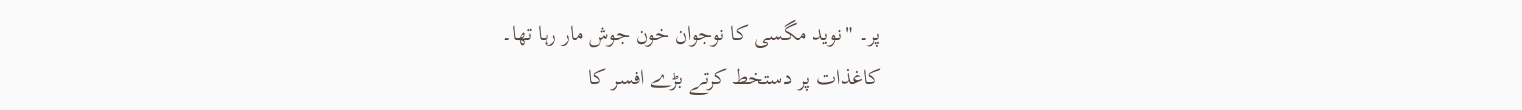پر۔ "نوید مگسی کا نوجوان خون جوش مار رہا تھا۔
کاغذات پر دستخط کرتے بڑے افسر کا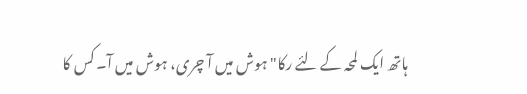ہاتھ ایک لمحہ کے لئے رکا"ہوش میں آ چری، ہوش میں آ۔ کس کا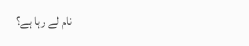نام لے رہا ہے؟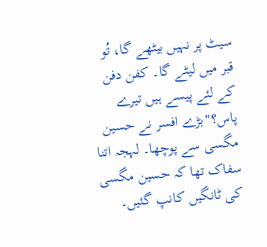سیٹ پر نہیں بیٹھے گا، تُو قبر میں لیٹے گا۔ کفن دفن کے لئے پیسے ہیں تیرے پاس؟"بڑے افسر نے حسین مگسی سے پوچھا۔ لہجہ اتنا سفاک تھا کہ حسین مگسی کی ٹانگیں کانپ گئیں۔